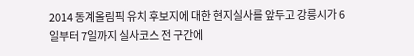2014 동계올림픽 유치 후보지에 대한 현지실사를 앞두고 강릉시가 6일부터 7일까지 실사코스 전 구간에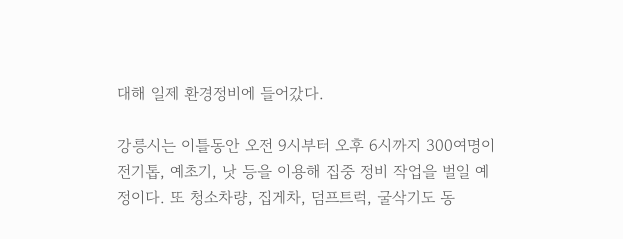대해 일제 환경정비에 들어갔다.

강릉시는 이틀동안 오전 9시부터 오후 6시까지 300여명이 전기톱, 예초기, 낫 등을 이용해 집중 정비 작업을 벌일 예정이다. 또 청소차량, 집게차, 덤프트럭, 굴삭기도 동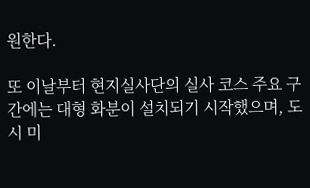원한다.

또 이날부터 현지실사단의 실사 코스 주요 구간에는 대형 화분이 설치되기 시작했으며, 도시 미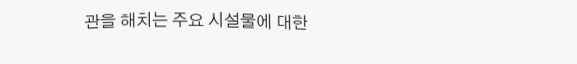관을 해치는 주요 시설물에 대한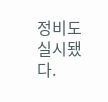정비도 실시됐다.